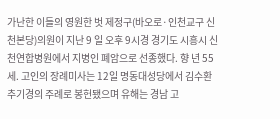가난한 이들의 영원한 벗 제정구(바오로·인천교구 신천본당)의원이 지난 9 일 오후 9시경 경기도 시흥시 신천연합병원에서 지병인 폐암으로 선종했다. 향 년 55세. 고인의 장례미사는 12일 명동대성당에서 김수환 추기경의 주례로 봉헌됐으며 유해는 경남 고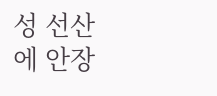성 선산에 안장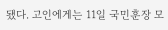됐다. 고인에게는 11일 국민훈장 모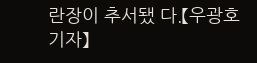란장이 추서됐 다.【우광호 기자】